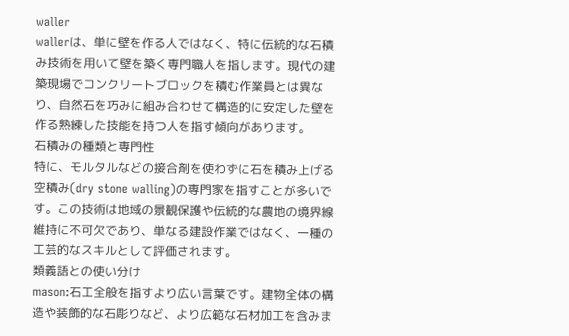waller
wallerは、単に壁を作る人ではなく、特に伝統的な石積み技術を用いて壁を築く専門職人を指します。現代の建築現場でコンクリートブロックを積む作業員とは異なり、自然石を巧みに組み合わせて構造的に安定した壁を作る熟練した技能を持つ人を指す傾向があります。
石積みの種類と専門性
特に、モルタルなどの接合剤を使わずに石を積み上げる空積み(dry stone walling)の専門家を指すことが多いです。この技術は地域の景観保護や伝統的な農地の境界線維持に不可欠であり、単なる建設作業ではなく、一種の工芸的なスキルとして評価されます。
類義語との使い分け
mason:石工全般を指すより広い言葉です。建物全体の構造や装飾的な石彫りなど、より広範な石材加工を含みま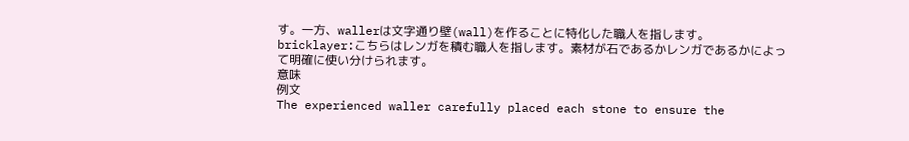す。一方、wallerは文字通り壁(wall)を作ることに特化した職人を指します。
bricklayer:こちらはレンガを積む職人を指します。素材が石であるかレンガであるかによって明確に使い分けられます。
意味
例文
The experienced waller carefully placed each stone to ensure the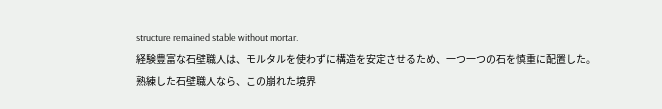structure remained stable without mortar.
経験豊富な石壁職人は、モルタルを使わずに構造を安定させるため、一つ一つの石を慎重に配置した。
熟練した石壁職人なら、この崩れた境界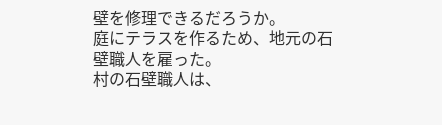壁を修理できるだろうか。
庭にテラスを作るため、地元の石壁職人を雇った。
村の石壁職人は、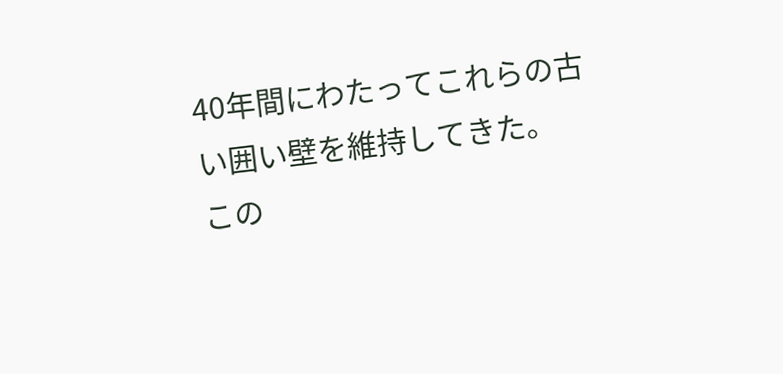40年間にわたってこれらの古い囲い壁を維持してきた。
この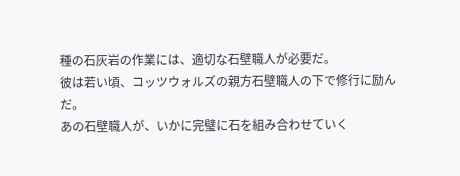種の石灰岩の作業には、適切な石壁職人が必要だ。
彼は若い頃、コッツウォルズの親方石壁職人の下で修行に励んだ。
あの石壁職人が、いかに完璧に石を組み合わせていく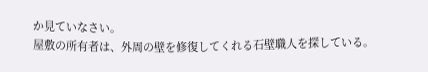か見ていなさい。
屋敷の所有者は、外周の壁を修復してくれる石壁職人を探している。